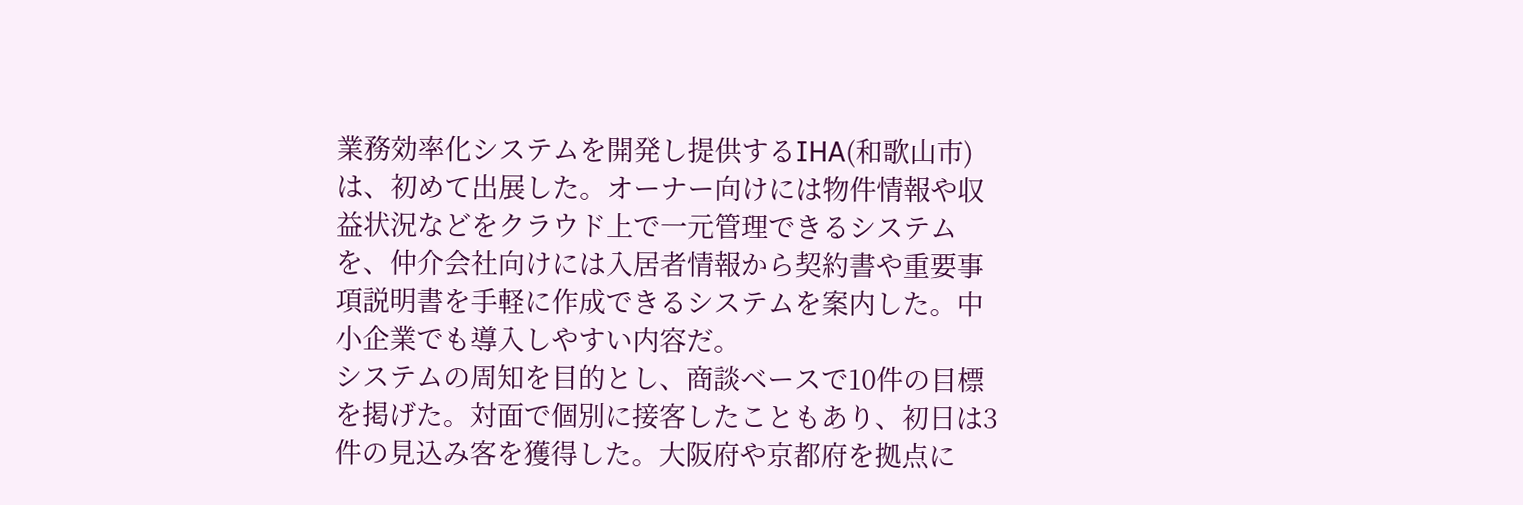業務効率化システムを開発し提供するIHA(和歌山市)は、初めて出展した。オーナー向けには物件情報や収益状況などをクラウド上で一元管理できるシステムを、仲介会社向けには入居者情報から契約書や重要事項説明書を手軽に作成できるシステムを案内した。中小企業でも導入しやすい内容だ。
システムの周知を目的とし、商談ベースで10件の目標を掲げた。対面で個別に接客したこともあり、初日は3件の見込み客を獲得した。大阪府や京都府を拠点に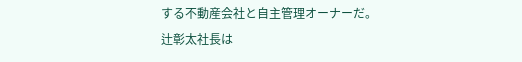する不動産会社と自主管理オーナーだ。
辻彰太社長は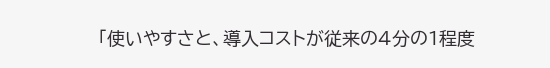「使いやすさと、導入コストが従来の4分の1程度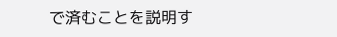で済むことを説明す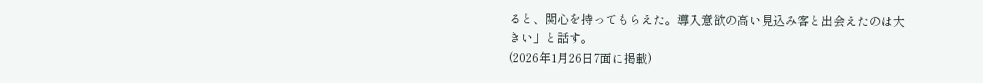ると、関心を持ってもらえた。導入意欲の高い見込み客と出会えたのは大きい」と話す。
(2026年1月26日7面に掲載)